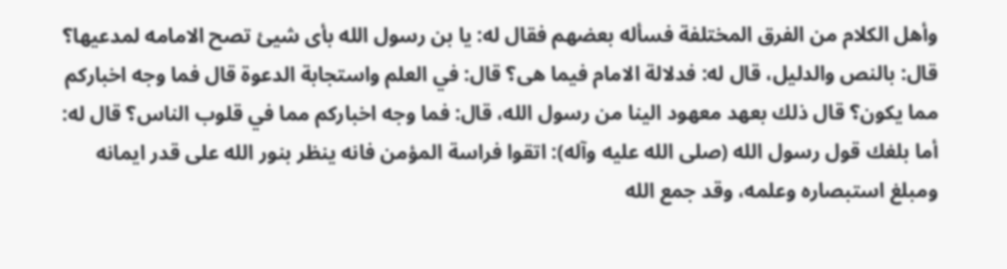وأهل الكلام من الفرق المختلفة فسأله بعضهم فقال له: يا بن رسول الله بأى شيئ تصح الامامه لمدعيها؟ قال: بالنص والدليل، قال له: فدلالة الامام فيما هى؟ قال: في العلم واستجابة الدعوة قال فما وجه اخباركم مما يكون؟ قال ذلك بعهد معهود الينا من رسول الله، قال: فما وجه اخباركم مما في قلوب الناس؟ قال له: أما بلغك قول رسول الله (صلى الله عليه وآله): اتقوا فراسة المؤمن فانه ينظر بنور الله على قدر ايمانه ومبلغ استبصاره وعلمه، وقد جمع الله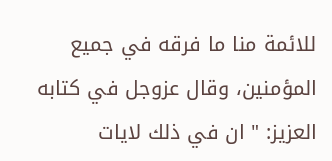للائمة منا ما فرقه في جميع المؤمنين، وقال عزوجل في كتابه العزيز: " ان في ذلك لايات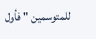للمتوسمين " فأول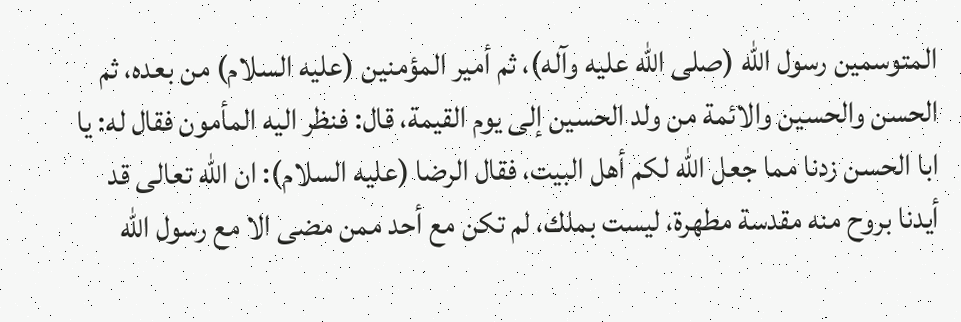المتوسمين رسول الله (صلى الله عليه وآله)، ثم أمير المؤمنين (عليه السلام) من بعده، ثم الحسن والحسين والائمة من ولد الحسين إلى يوم القيمة، قال: فنظر اليه المأمون فقال له: يا ابا الحسن زدنا مما جعل الله لكم أهل البيت، فقال الرضا (عليه السلام): ان الله تعالى قد أيدنا بروح منه مقدسة مطهرة، ليست بملك، لم تكن مع أحد ممن مضى الا مع رسول الله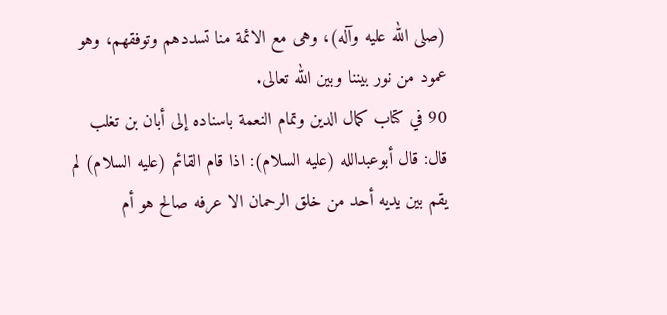(صلى الله عليه وآله)، وهى مع الائمة منا تسددهم وتوفقهم، وهو عمود من نور بيننا وبين الله تعالى.
90 في كتاب كمال الدين وتمام النعمة باسناده إلى أبان بن تغلب قال: قال أبوعبدالله (عليه السلام): اذا قام القائم (عليه السلام) لم يقم بين يديه أحد من خلق الرحمان الا عرفه صالح هو أم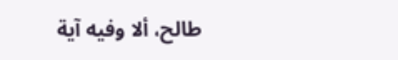طالح، ألا وفيه آية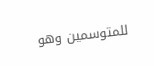للمتوسمين وهو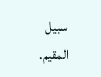سبيل المقيم.